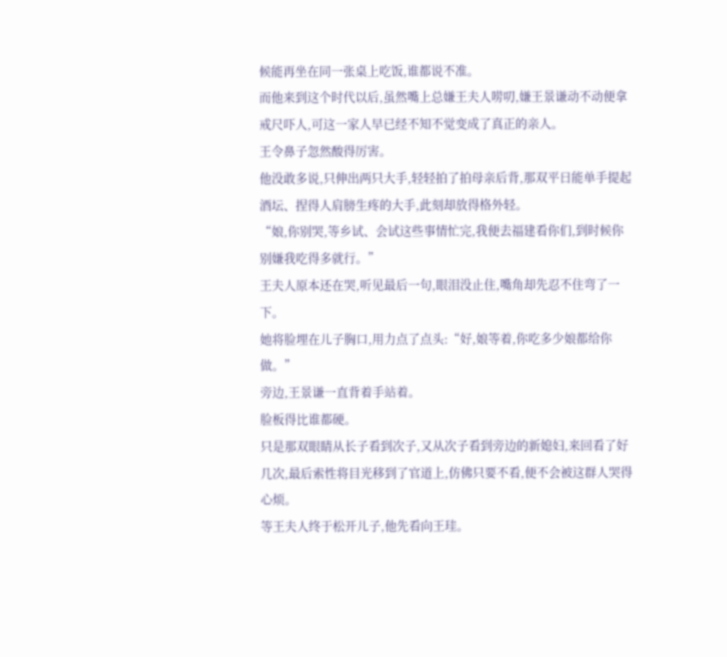候能再坐在同一张桌上吃饭,谁都说不准。
而他来到这个时代以后,虽然嘴上总嫌王夫人唠叨,嫌王景谦动不动便拿戒尺吓人,可这一家人早已经不知不觉变成了真正的亲人。
王令鼻子忽然酸得厉害。
他没敢多说,只伸出两只大手,轻轻拍了拍母亲后背,那双平日能单手提起酒坛、捏得人肩膀生疼的大手,此刻却放得格外轻。
“娘,你别哭,等乡试、会试这些事情忙完,我便去福建看你们,到时候你别嫌我吃得多就行。”
王夫人原本还在哭,听见最后一句,眼泪没止住,嘴角却先忍不住弯了一下。
她将脸埋在儿子胸口,用力点了点头:“好,娘等着,你吃多少娘都给你做。”
旁边,王景谦一直背着手站着。
脸板得比谁都硬。
只是那双眼睛从长子看到次子,又从次子看到旁边的新媳妇,来回看了好几次,最后索性将目光移到了官道上,仿佛只要不看,便不会被这群人哭得心烦。
等王夫人终于松开儿子,他先看向王珪。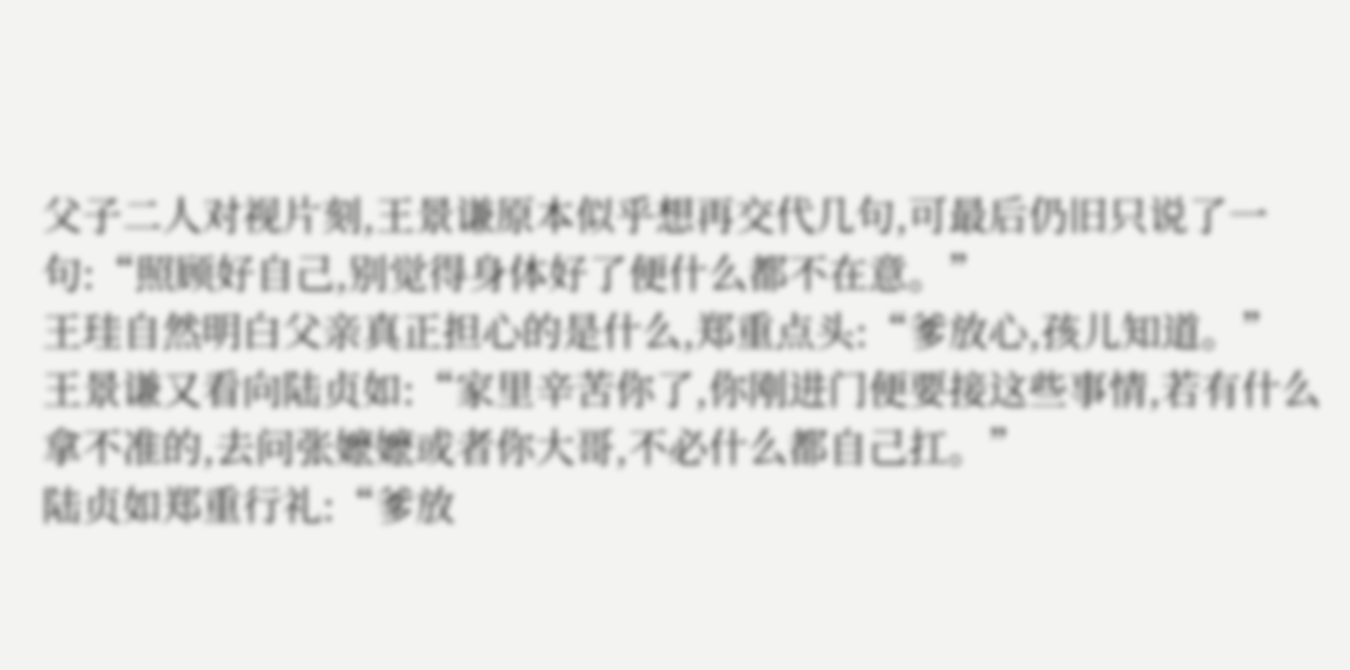父子二人对视片刻,王景谦原本似乎想再交代几句,可最后仍旧只说了一句:“照顾好自己,别觉得身体好了便什么都不在意。”
王珪自然明白父亲真正担心的是什么,郑重点头:“爹放心,孩儿知道。”
王景谦又看向陆贞如:“家里辛苦你了,你刚进门便要接这些事情,若有什么拿不准的,去问张嬷嬷或者你大哥,不必什么都自己扛。”
陆贞如郑重行礼:“爹放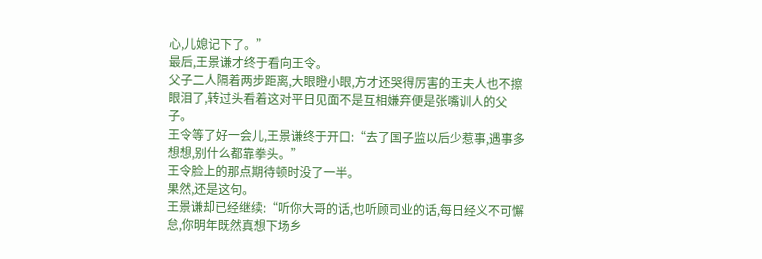心,儿媳记下了。”
最后,王景谦才终于看向王令。
父子二人隔着两步距离,大眼瞪小眼,方才还哭得厉害的王夫人也不擦眼泪了,转过头看着这对平日见面不是互相嫌弃便是张嘴训人的父子。
王令等了好一会儿,王景谦终于开口:“去了国子监以后少惹事,遇事多想想,别什么都靠拳头。”
王令脸上的那点期待顿时没了一半。
果然,还是这句。
王景谦却已经继续:“听你大哥的话,也听顾司业的话,每日经义不可懈怠,你明年既然真想下场乡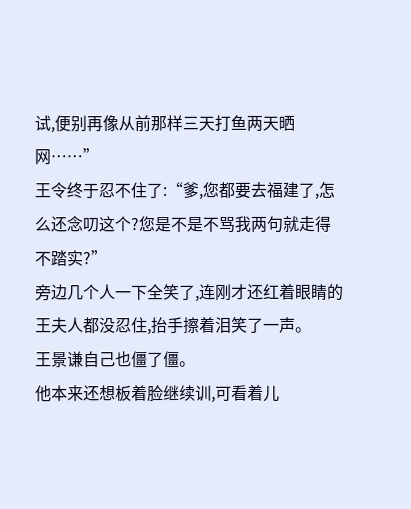试,便别再像从前那样三天打鱼两天晒网……”
王令终于忍不住了:“爹,您都要去福建了,怎么还念叨这个?您是不是不骂我两句就走得不踏实?”
旁边几个人一下全笑了,连刚才还红着眼睛的王夫人都没忍住,抬手擦着泪笑了一声。
王景谦自己也僵了僵。
他本来还想板着脸继续训,可看着儿